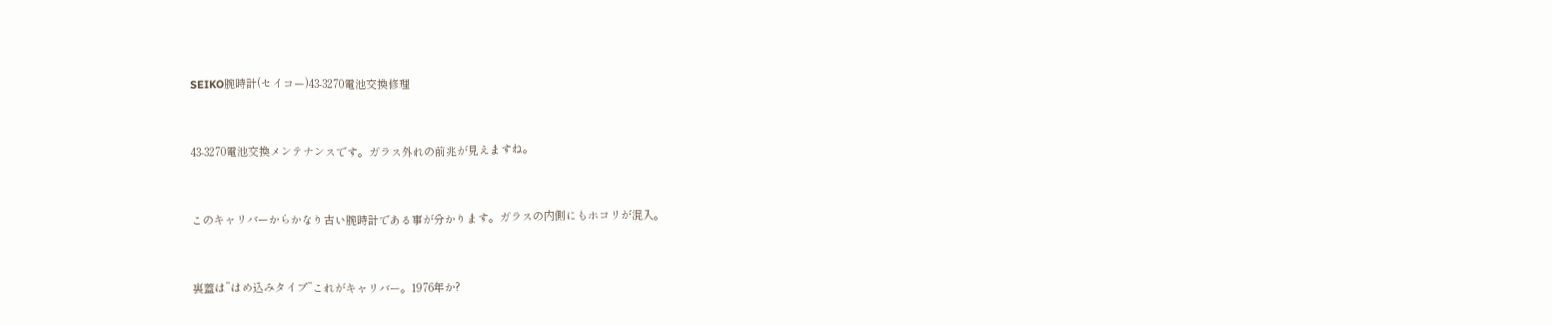SEIKO腕時計(セイコー)43-3270電池交換修理


43-3270電池交換メンテナンスです。ガラス外れの前兆が見えますね。


このキャリバーからかなり古い腕時計である事が分かります。ガラスの内側にもホコリが混入。


裏蓋は”はめ込みタイプ”これがキャリバー。1976年か?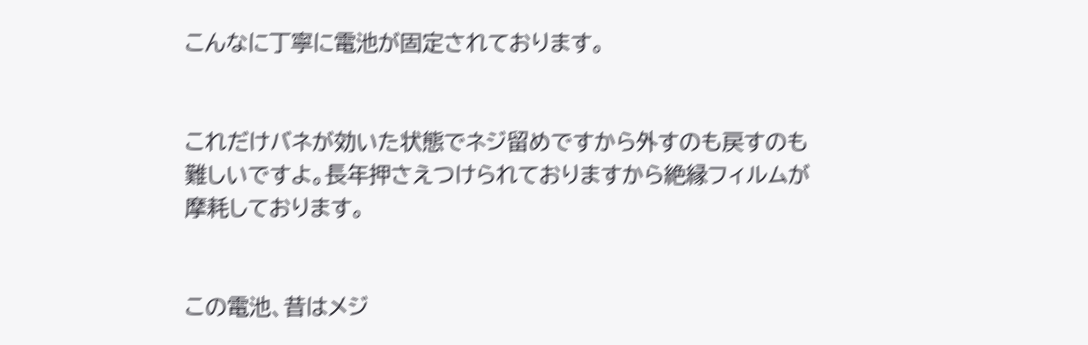こんなに丁寧に電池が固定されております。


これだけバネが効いた状態でネジ留めですから外すのも戻すのも難しいですよ。長年押さえつけられておりますから絶縁フィルムが摩耗しております。


この電池、昔はメジ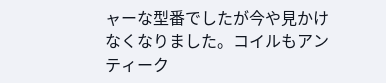ャーな型番でしたが今や見かけなくなりました。コイルもアンティーク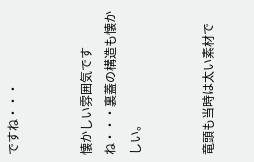ですね・・・


懐かしい雰囲気ですね・・・裏蓋の構造も懐かしい。


竜頭も当時は太い素材で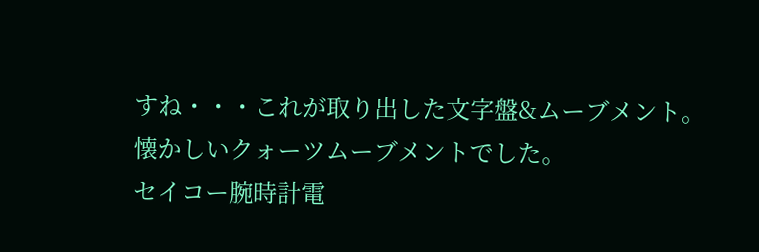すね・・・これが取り出した文字盤&ムーブメント。懐かしいクォーツムーブメントでした。
セイコー腕時計電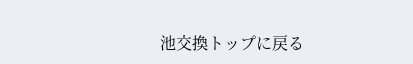池交換トップに戻る